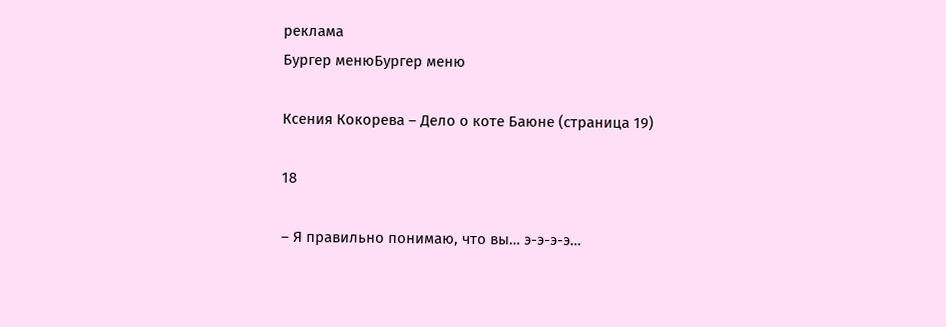реклама
Бургер менюБургер меню

Ксения Кокорева – Дело о коте Баюне (страница 19)

18

– Я правильно понимаю, что вы… э-э-э-э…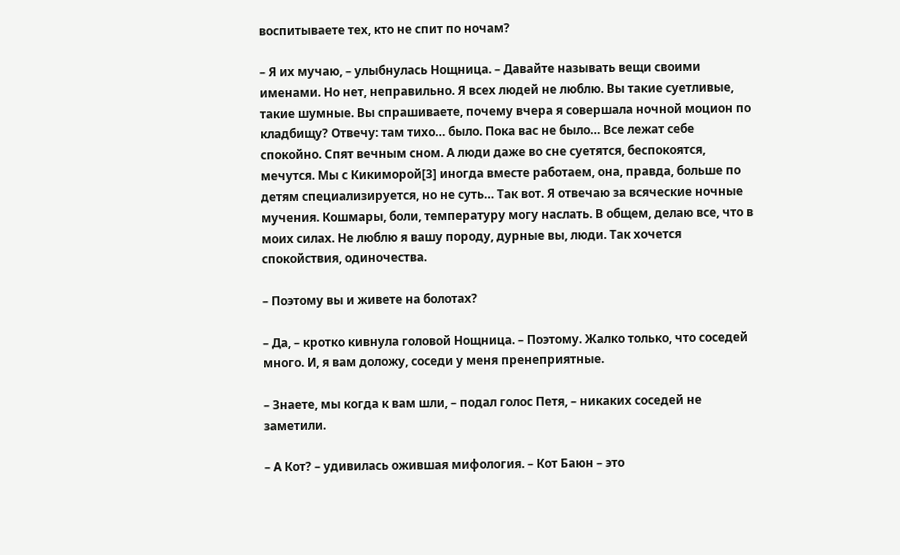воспитываете тех, кто не спит по ночам?

– Я их мучаю, – улыбнулась Нощница. – Давайте называть вещи своими именами. Но нет, неправильно. Я всех людей не люблю. Вы такие суетливые, такие шумные. Вы спрашиваете, почему вчера я совершала ночной моцион по кладбищу? Отвечу: там тихо… было. Пока вас не было… Все лежат себе спокойно. Спят вечным сном. А люди даже во сне суетятся, беспокоятся, мечутся. Мы с Кикиморой[3] иногда вместе работаем, она, правда, больше по детям специализируется, но не суть… Так вот. Я отвечаю за всяческие ночные мучения. Кошмары, боли, температуру могу наслать. В общем, делаю все, что в моих силах. Не люблю я вашу породу, дурные вы, люди. Так хочется спокойствия, одиночества.

– Поэтому вы и живете на болотах?

– Да, – кротко кивнула головой Нощница. – Поэтому. Жалко только, что соседей много. И, я вам доложу, соседи у меня пренеприятные.

– Знаете, мы когда к вам шли, – подал голос Петя, – никаких соседей не заметили.

– А Кот? – удивилась ожившая мифология. – Кот Баюн – это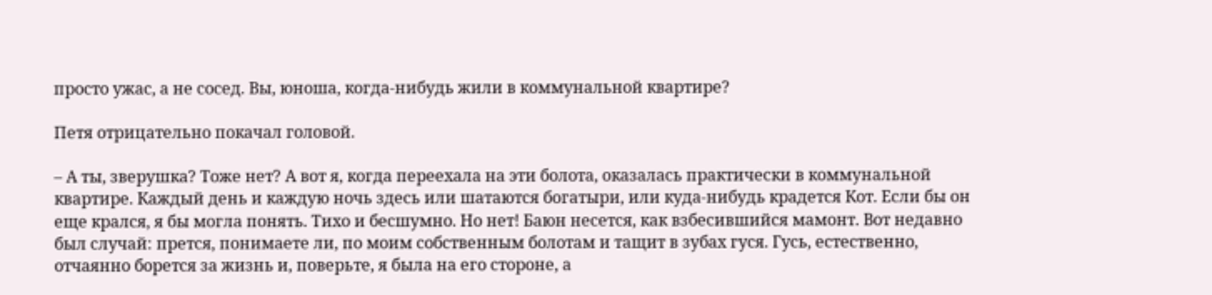просто ужас, а не сосед. Вы, юноша, когда-нибудь жили в коммунальной квартире?

Петя отрицательно покачал головой.

– А ты, зверушка? Тоже нет? А вот я, когда переехала на эти болота, оказалась практически в коммунальной квартире. Каждый день и каждую ночь здесь или шатаются богатыри, или куда-нибудь крадется Кот. Если бы он еще крался, я бы могла понять. Тихо и бесшумно. Но нет! Баюн несется, как взбесившийся мамонт. Вот недавно был случай: прется, понимаете ли, по моим собственным болотам и тащит в зубах гуся. Гусь, естественно, отчаянно борется за жизнь и, поверьте, я была на его стороне, а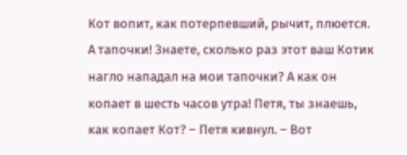Кот вопит, как потерпевший, рычит, плюется. А тапочки! Знаете, сколько раз этот ваш Котик нагло нападал на мои тапочки? А как он копает в шесть часов утра! Петя, ты знаешь, как копает Кот? – Петя кивнул. – Вот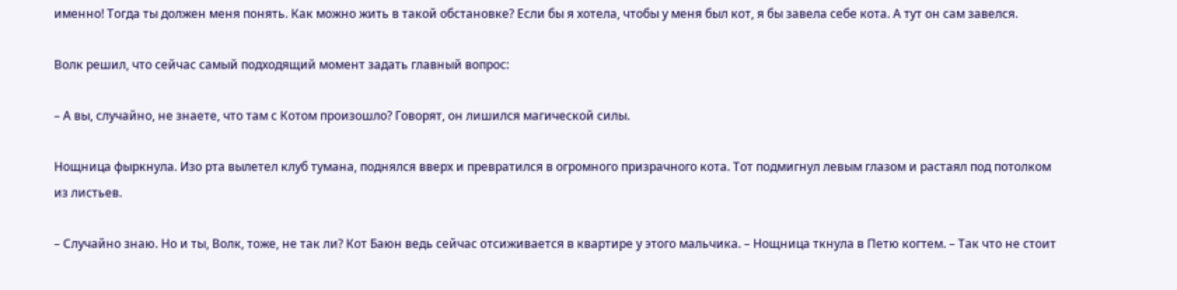именно! Тогда ты должен меня понять. Как можно жить в такой обстановке? Если бы я хотела, чтобы у меня был кот, я бы завела себе кота. А тут он сам завелся.

Волк решил, что сейчас самый подходящий момент задать главный вопрос:

– А вы, случайно, не знаете, что там с Котом произошло? Говорят, он лишился магической силы.

Нощница фыркнула. Изо рта вылетел клуб тумана, поднялся вверх и превратился в огромного призрачного кота. Тот подмигнул левым глазом и растаял под потолком из листьев.

– Случайно знаю. Но и ты, Волк, тоже, не так ли? Кот Баюн ведь сейчас отсиживается в квартире у этого мальчика. – Нощница ткнула в Петю когтем. – Так что не стоит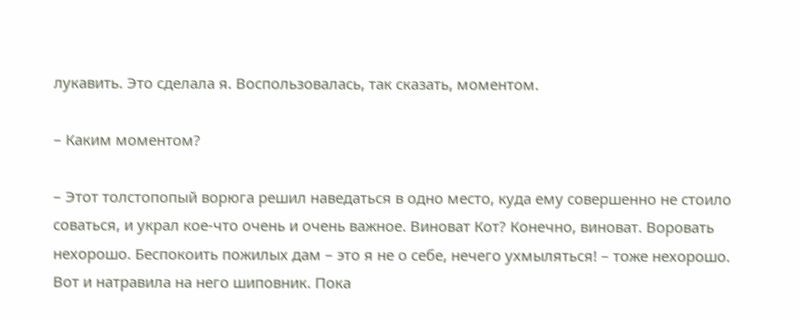лукавить. Это сделала я. Воспользовалась, так сказать, моментом.

– Каким моментом?

– Этот толстопопый ворюга решил наведаться в одно место, куда ему совершенно не стоило соваться, и украл кое-что очень и очень важное. Виноват Кот? Конечно, виноват. Воровать нехорошо. Беспокоить пожилых дам – это я не о себе, нечего ухмыляться! – тоже нехорошо. Вот и натравила на него шиповник. Пока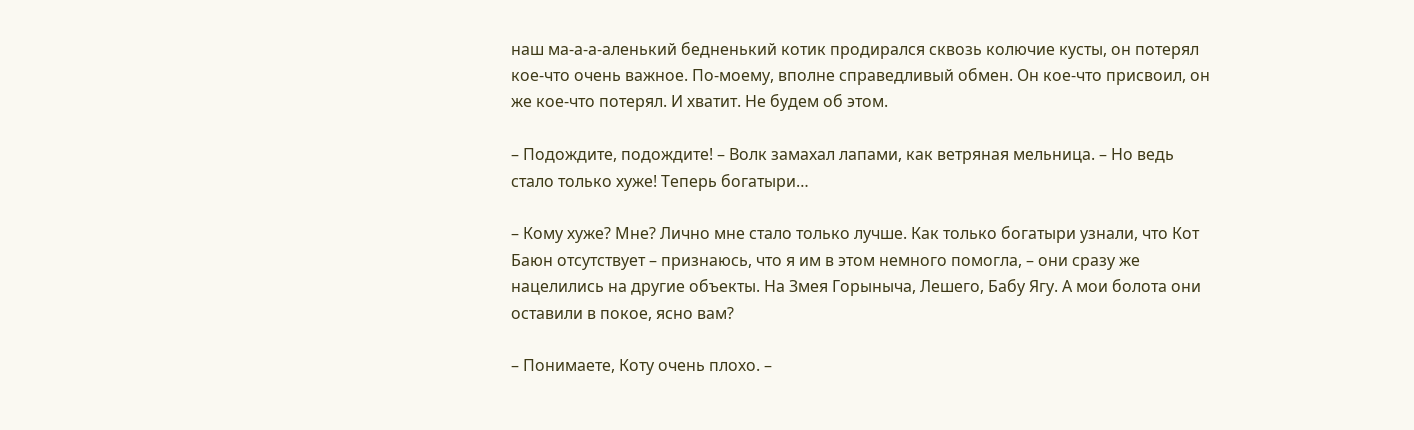наш ма-а-а-аленький бедненький котик продирался сквозь колючие кусты, он потерял кое-что очень важное. По-моему, вполне справедливый обмен. Он кое-что присвоил, он же кое-что потерял. И хватит. Не будем об этом.

– Подождите, подождите! – Волк замахал лапами, как ветряная мельница. – Но ведь стало только хуже! Теперь богатыри…

– Кому хуже? Мне? Лично мне стало только лучше. Как только богатыри узнали, что Кот Баюн отсутствует – признаюсь, что я им в этом немного помогла, – они сразу же нацелились на другие объекты. На Змея Горыныча, Лешего, Бабу Ягу. А мои болота они оставили в покое, ясно вам?

– Понимаете, Коту очень плохо. –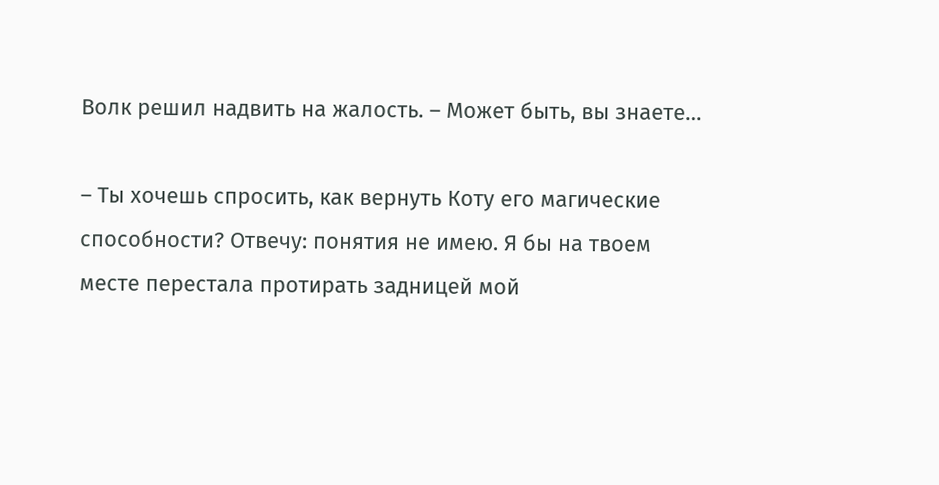Волк решил надвить на жалость. – Может быть, вы знаете…

– Ты хочешь спросить, как вернуть Коту его магические способности? Отвечу: понятия не имею. Я бы на твоем месте перестала протирать задницей мой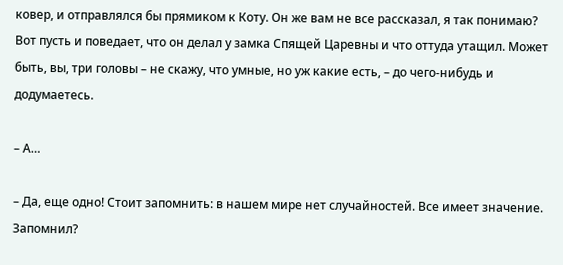ковер, и отправлялся бы прямиком к Коту. Он же вам не все рассказал, я так понимаю? Вот пусть и поведает, что он делал у замка Спящей Царевны и что оттуда утащил. Может быть, вы, три головы – не скажу, что умные, но уж какие есть, – до чего-нибудь и додумаетесь.

– А…

– Да, еще одно! Стоит запомнить: в нашем мире нет случайностей. Все имеет значение. Запомнил?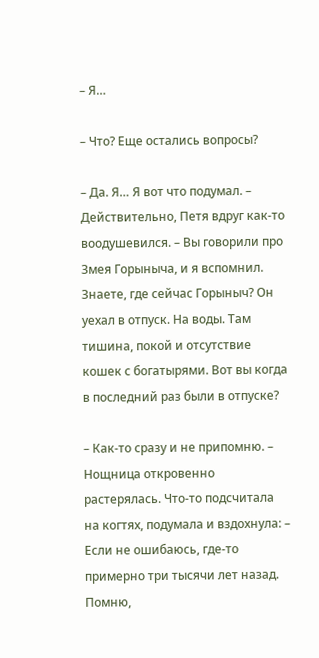– Я…

– Что? Еще остались вопросы?

– Да. Я… Я вот что подумал. – Действительно, Петя вдруг как-то воодушевился. – Вы говорили про Змея Горыныча, и я вспомнил. Знаете, где сейчас Горыныч? Он уехал в отпуск. На воды. Там тишина, покой и отсутствие кошек с богатырями. Вот вы когда в последний раз были в отпуске?

– Как-то сразу и не припомню. – Нощница откровенно растерялась. Что-то подсчитала на когтях, подумала и вздохнула: – Если не ошибаюсь, где-то примерно три тысячи лет назад. Помню,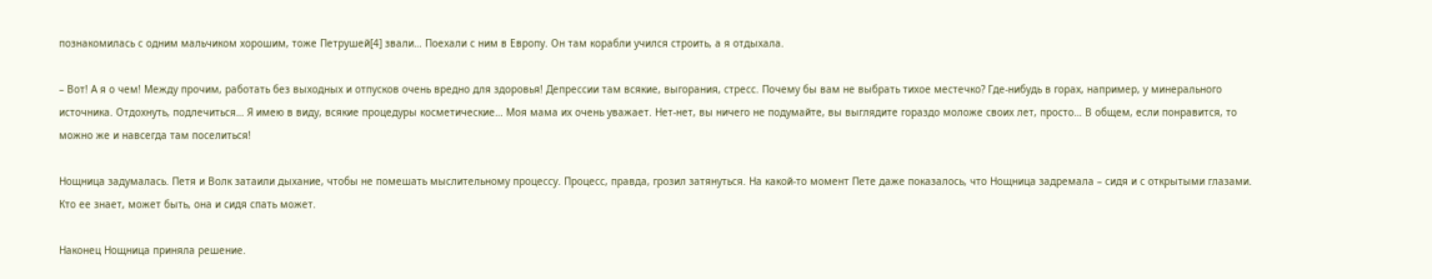познакомилась с одним мальчиком хорошим, тоже Петрушей[4] звали… Поехали с ним в Европу. Он там корабли учился строить, а я отдыхала.

– Вот! А я о чем! Между прочим, работать без выходных и отпусков очень вредно для здоровья! Депрессии там всякие, выгорания, стресс. Почему бы вам не выбрать тихое местечко? Где-нибудь в горах, например, у минерального источника. Отдохнуть, подлечиться… Я имею в виду, всякие процедуры косметические… Моя мама их очень уважает. Нет-нет, вы ничего не подумайте, вы выглядите гораздо моложе своих лет, просто… В общем, если понравится, то можно же и навсегда там поселиться!

Нощница задумалась. Петя и Волк затаили дыхание, чтобы не помешать мыслительному процессу. Процесс, правда, грозил затянуться. На какой-то момент Пете даже показалось, что Нощница задремала – сидя и с открытыми глазами. Кто ее знает, может быть, она и сидя спать может.

Наконец Нощница приняла решение.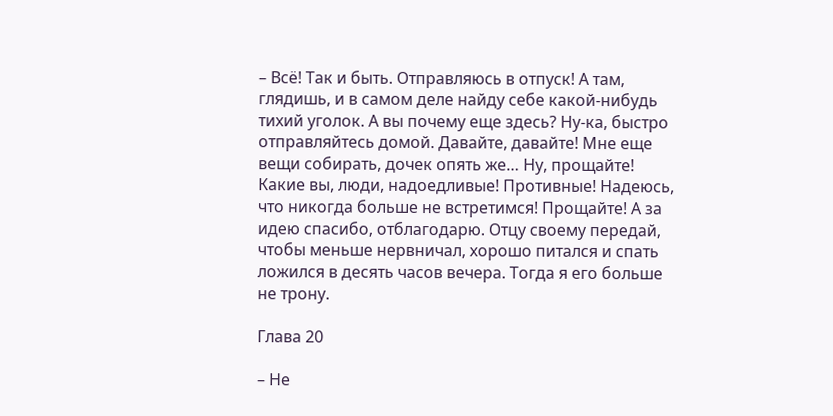– Всё! Так и быть. Отправляюсь в отпуск! А там, глядишь, и в самом деле найду себе какой-нибудь тихий уголок. А вы почему еще здесь? Ну-ка, быстро отправляйтесь домой. Давайте, давайте! Мне еще вещи собирать, дочек опять же… Ну, прощайте! Какие вы, люди, надоедливые! Противные! Надеюсь, что никогда больше не встретимся! Прощайте! А за идею спасибо, отблагодарю. Отцу своему передай, чтобы меньше нервничал, хорошо питался и спать ложился в десять часов вечера. Тогда я его больше не трону.

Глава 20

– Не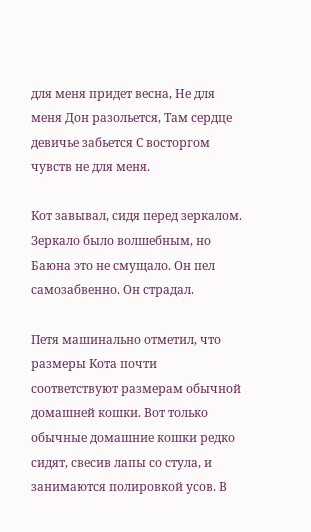для меня придет весна, Не для меня Дон разольется, Там сердце девичье забьется С восторгом чувств не для меня.

Кот завывал, сидя перед зеркалом. Зеркало было волшебным, но Баюна это не смущало. Он пел самозабвенно. Он страдал.

Петя машинально отметил, что размеры Кота почти соответствуют размерам обычной домашней кошки. Вот только обычные домашние кошки редко сидят, свесив лапы со стула, и занимаются полировкой усов. В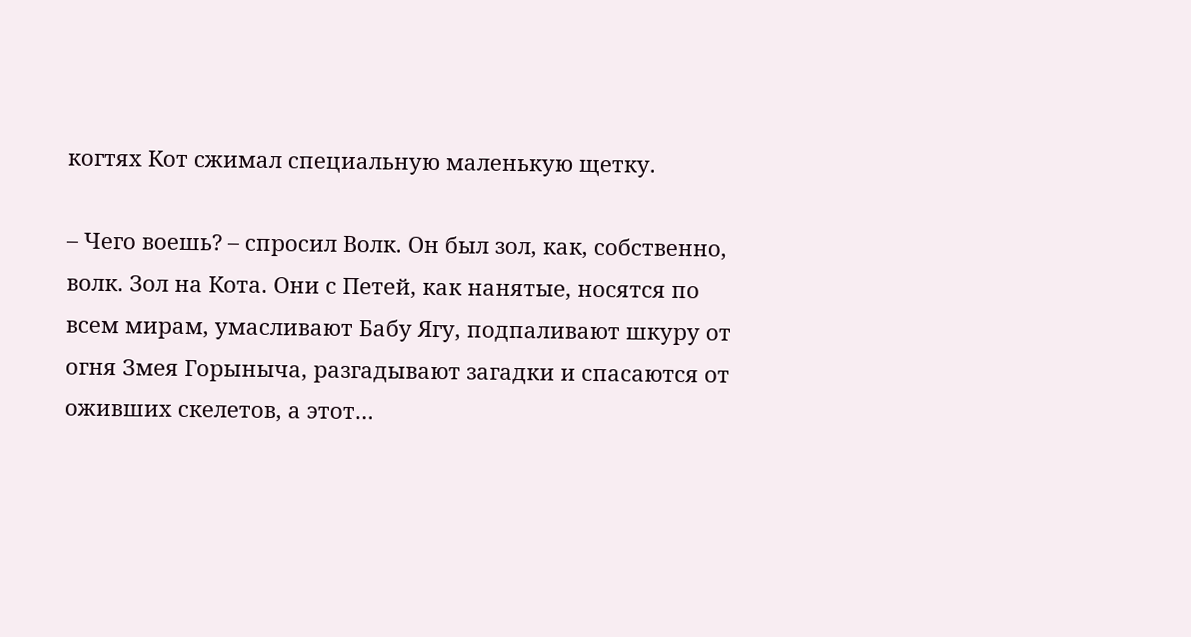когтях Кот сжимал специальную маленькую щетку.

– Чего воешь? – спросил Волк. Он был зол, как, собственно, волк. Зол на Кота. Они с Петей, как нанятые, носятся по всем мирам, умасливают Бабу Ягу, подпаливают шкуру от огня Змея Горыныча, разгадывают загадки и спасаются от оживших скелетов, а этот…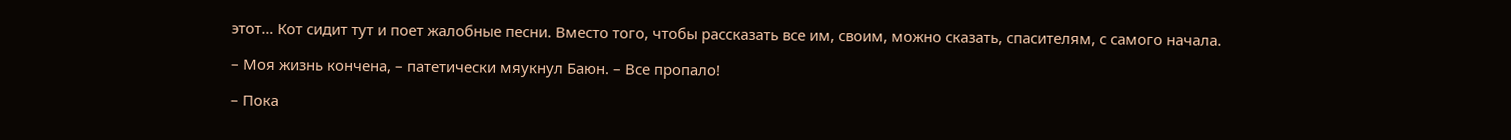этот… Кот сидит тут и поет жалобные песни. Вместо того, чтобы рассказать все им, своим, можно сказать, спасителям, с самого начала.

– Моя жизнь кончена, – патетически мяукнул Баюн. – Все пропало!

– Пока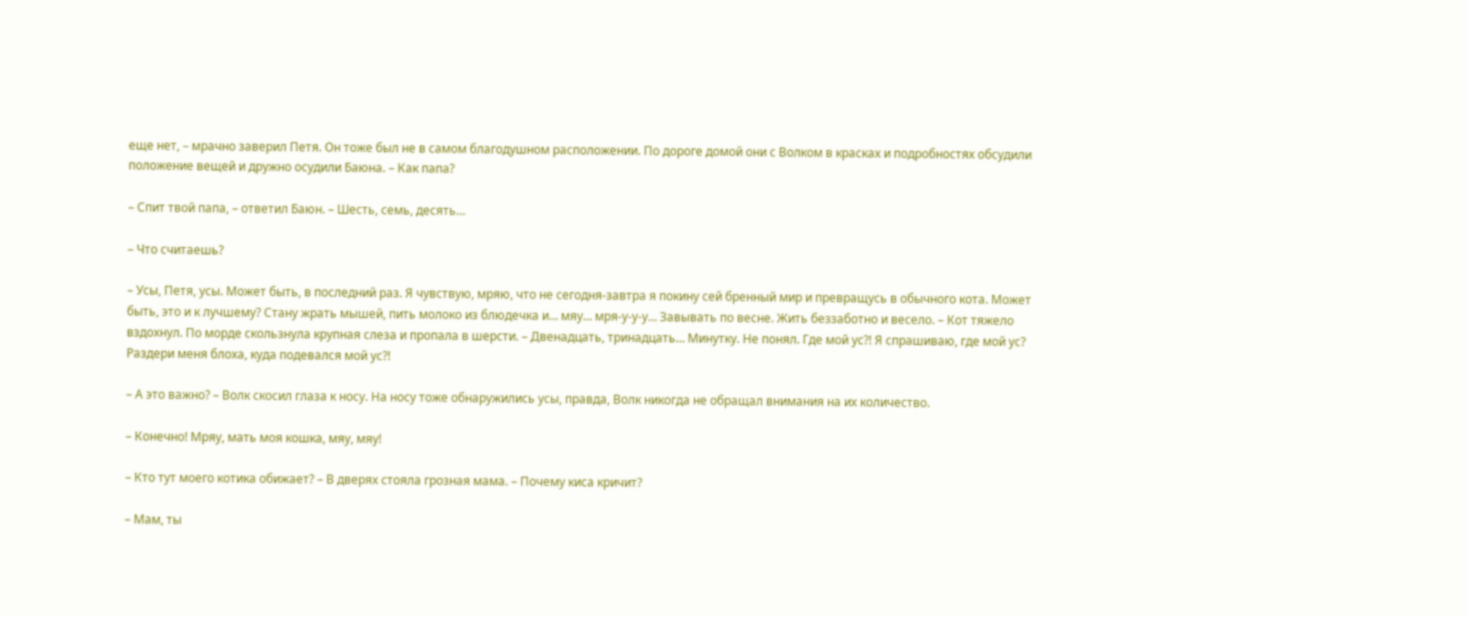еще нет, – мрачно заверил Петя. Он тоже был не в самом благодушном расположении. По дороге домой они с Волком в красках и подробностях обсудили положение вещей и дружно осудили Баюна. – Как папа?

– Спит твой папа, – ответил Баюн. – Шесть, семь, десять…

– Что считаешь?

– Усы, Петя, усы. Может быть, в последний раз. Я чувствую, мряю, что не сегодня-завтра я покину сей бренный мир и превращусь в обычного кота. Может быть, это и к лучшему? Стану жрать мышей, пить молоко из блюдечка и… мяу… мря-у-у-у… Завывать по весне. Жить беззаботно и весело. – Кот тяжело вздохнул. По морде скользнула крупная слеза и пропала в шерсти. – Двенадцать, тринадцать… Минутку. Не понял. Где мой ус?! Я спрашиваю, где мой ус? Раздери меня блоха, куда подевался мой ус?!

– А это важно? – Волк скосил глаза к носу. На носу тоже обнаружились усы, правда, Волк никогда не обращал внимания на их количество.

– Конечно! Мряу, мать моя кошка, мяу, мяу!

– Кто тут моего котика обижает? – В дверях стояла грозная мама. – Почему киса кричит?

– Мам, ты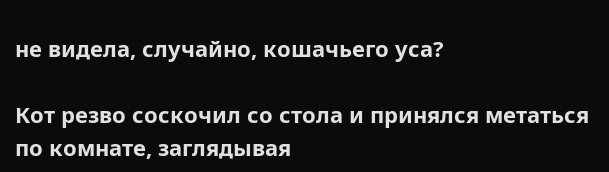не видела, случайно, кошачьего уса?

Кот резво соскочил со стола и принялся метаться по комнате, заглядывая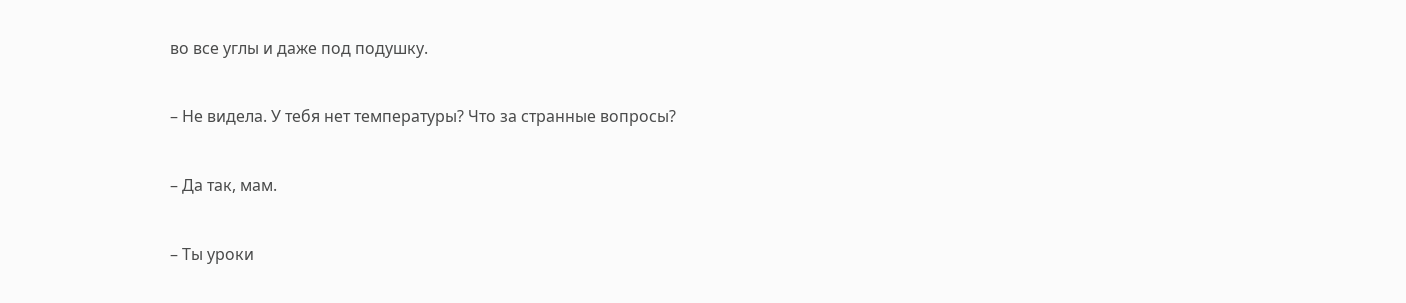во все углы и даже под подушку.

– Не видела. У тебя нет температуры? Что за странные вопросы?

– Да так, мам.

– Ты уроки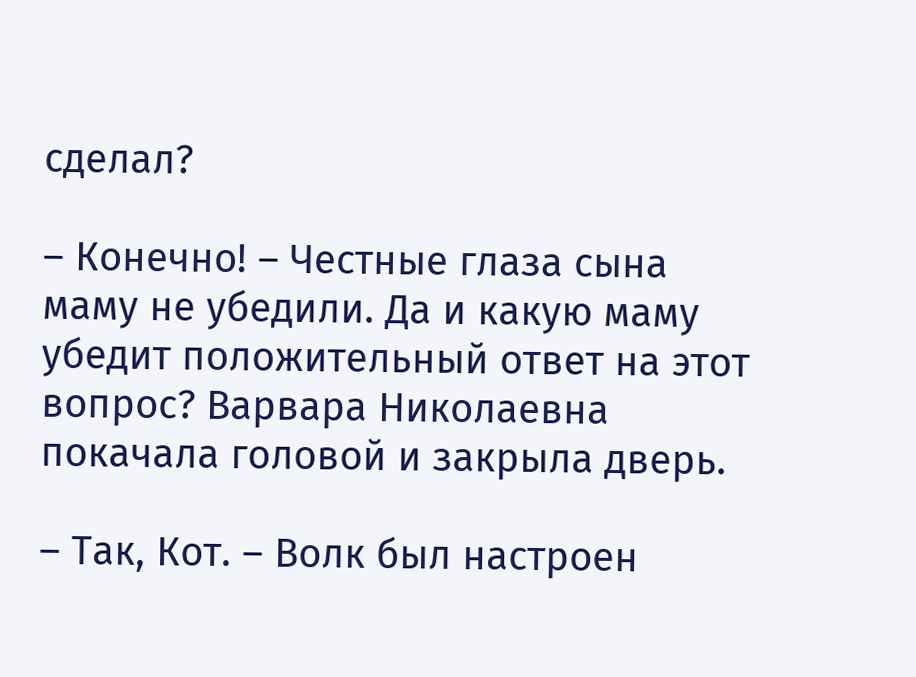сделал?

– Конечно! – Честные глаза сына маму не убедили. Да и какую маму убедит положительный ответ на этот вопрос? Варвара Николаевна покачала головой и закрыла дверь.

– Так, Кот. – Волк был настроен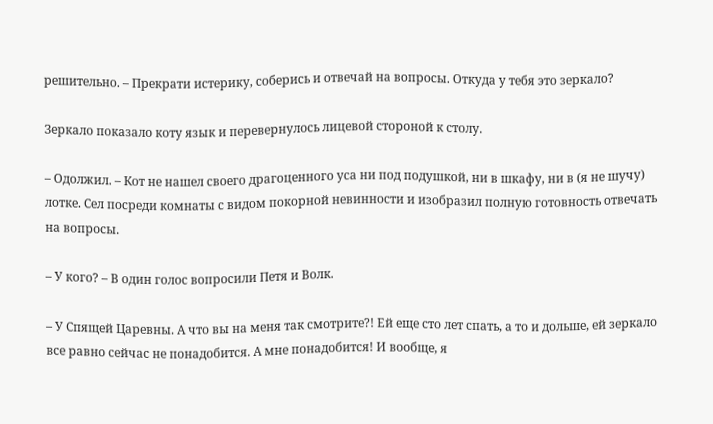решительно. – Прекрати истерику, соберись и отвечай на вопросы. Откуда у тебя это зеркало?

Зеркало показало коту язык и перевернулось лицевой стороной к столу.

– Одолжил. – Кот не нашел своего драгоценного уса ни под подушкой, ни в шкафу, ни в (я не шучу) лотке. Сел посреди комнаты с видом покорной невинности и изобразил полную готовность отвечать на вопросы.

– У кого? – В один голос вопросили Петя и Волк.

– У Спящей Царевны. А что вы на меня так смотрите?! Ей еще сто лет спать, а то и дольше, ей зеркало все равно сейчас не понадобится. А мне понадобится! И вообще, я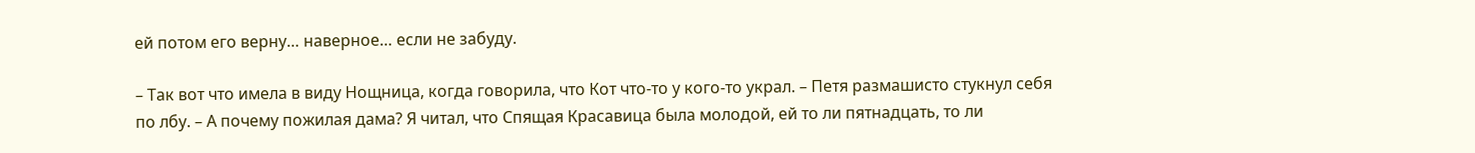ей потом его верну… наверное… если не забуду.

– Так вот что имела в виду Нощница, когда говорила, что Кот что-то у кого-то украл. – Петя размашисто стукнул себя по лбу. – А почему пожилая дама? Я читал, что Спящая Красавица была молодой, ей то ли пятнадцать, то ли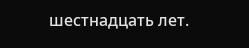шестнадцать лет.